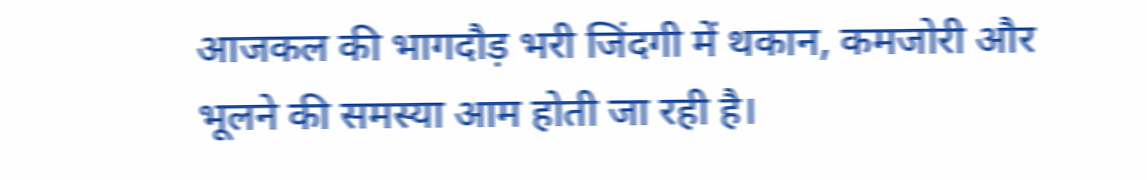आजकल की भागदौड़ भरी जिंदगी में थकान, कमजोरी और भूलने की समस्या आम होती जा रही है।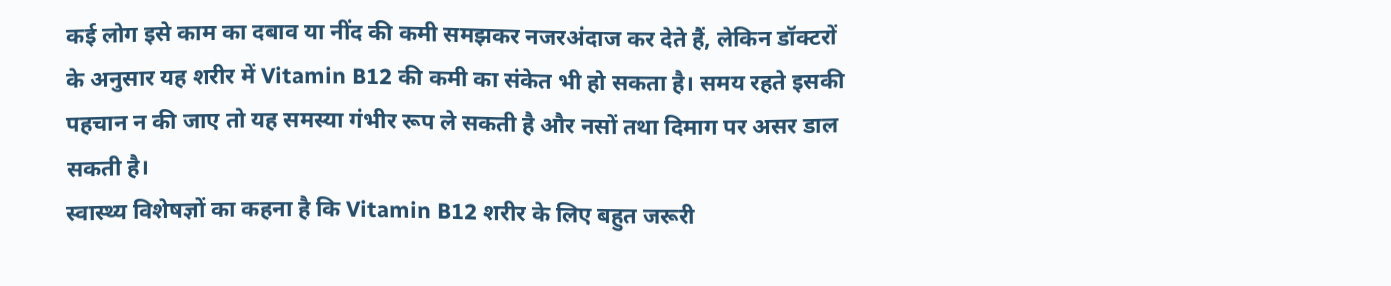कई लोग इसे काम का दबाव या नींद की कमी समझकर नजरअंदाज कर देते हैं, लेकिन डॉक्टरों के अनुसार यह शरीर में Vitamin B12 की कमी का संकेत भी हो सकता है। समय रहते इसकी पहचान न की जाए तो यह समस्या गंभीर रूप ले सकती है और नसों तथा दिमाग पर असर डाल सकती है।
स्वास्थ्य विशेषज्ञों का कहना है कि Vitamin B12 शरीर के लिए बहुत जरूरी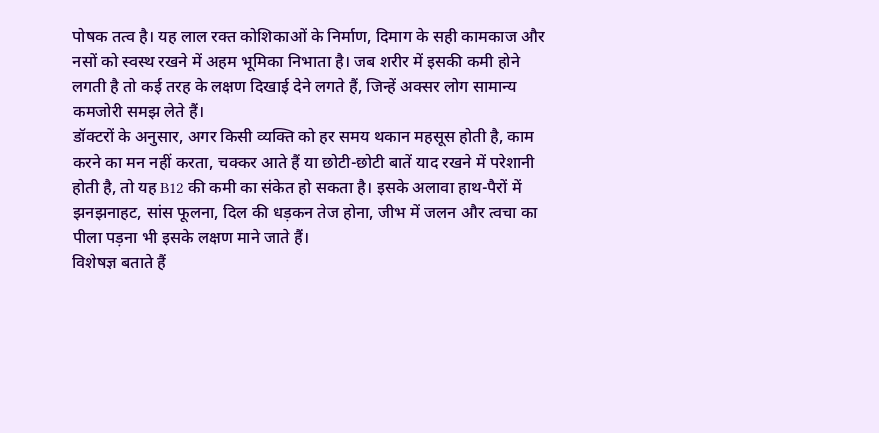पोषक तत्व है। यह लाल रक्त कोशिकाओं के निर्माण, दिमाग के सही कामकाज और नसों को स्वस्थ रखने में अहम भूमिका निभाता है। जब शरीर में इसकी कमी होने लगती है तो कई तरह के लक्षण दिखाई देने लगते हैं, जिन्हें अक्सर लोग सामान्य कमजोरी समझ लेते हैं।
डॉक्टरों के अनुसार, अगर किसी व्यक्ति को हर समय थकान महसूस होती है, काम करने का मन नहीं करता, चक्कर आते हैं या छोटी-छोटी बातें याद रखने में परेशानी होती है, तो यह B12 की कमी का संकेत हो सकता है। इसके अलावा हाथ-पैरों में झनझनाहट, सांस फूलना, दिल की धड़कन तेज होना, जीभ में जलन और त्वचा का पीला पड़ना भी इसके लक्षण माने जाते हैं।
विशेषज्ञ बताते हैं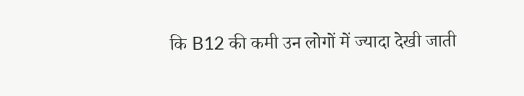कि B12 की कमी उन लोगों में ज्यादा देखी जाती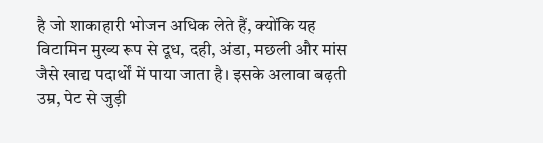है जो शाकाहारी भोजन अधिक लेते हैं, क्योंकि यह विटामिन मुख्य रूप से दूध, दही, अंडा, मछली और मांस जैसे खाद्य पदार्थों में पाया जाता है। इसके अलावा बढ़ती उम्र, पेट से जुड़ी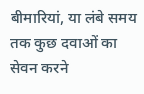बीमारियां, या लंबे समय तक कुछ दवाओं का सेवन करने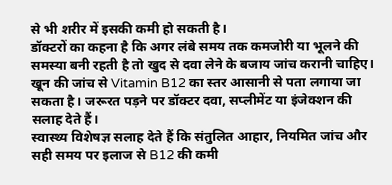से भी शरीर में इसकी कमी हो सकती है।
डॉक्टरों का कहना है कि अगर लंबे समय तक कमजोरी या भूलने की समस्या बनी रहती है तो खुद से दवा लेने के बजाय जांच करानी चाहिए। खून की जांच से Vitamin B12 का स्तर आसानी से पता लगाया जा सकता है। जरूरत पड़ने पर डॉक्टर दवा, सप्लीमेंट या इंजेक्शन की सलाह देते हैं।
स्वास्थ्य विशेषज्ञ सलाह देते हैं कि संतुलित आहार, नियमित जांच और सही समय पर इलाज से B12 की कमी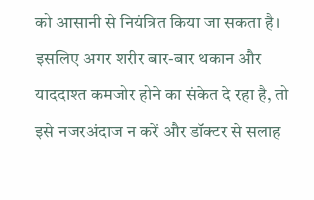को आसानी से नियंत्रित किया जा सकता है। इसलिए अगर शरीर बार-बार थकान और याददाश्त कमजोर होने का संकेत दे रहा है, तो इसे नजरअंदाज न करें और डॉक्टर से सलाह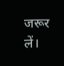जरूर लें।